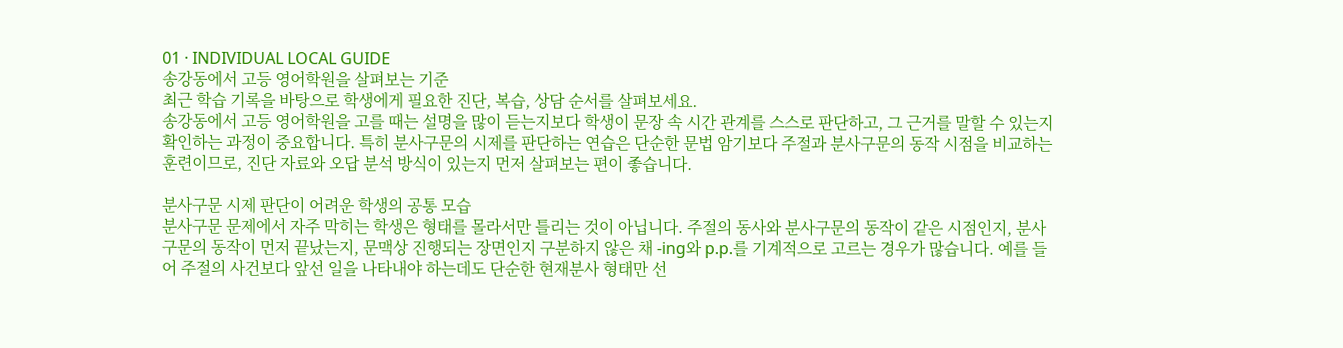01 · INDIVIDUAL LOCAL GUIDE
송강동에서 고등 영어학원을 살펴보는 기준
최근 학습 기록을 바탕으로 학생에게 필요한 진단, 복습, 상담 순서를 살펴보세요.
송강동에서 고등 영어학원을 고를 때는 설명을 많이 듣는지보다 학생이 문장 속 시간 관계를 스스로 판단하고, 그 근거를 말할 수 있는지 확인하는 과정이 중요합니다. 특히 분사구문의 시제를 판단하는 연습은 단순한 문법 암기보다 주절과 분사구문의 동작 시점을 비교하는 훈련이므로, 진단 자료와 오답 분석 방식이 있는지 먼저 살펴보는 편이 좋습니다.

분사구문 시제 판단이 어려운 학생의 공통 모습
분사구문 문제에서 자주 막히는 학생은 형태를 몰라서만 틀리는 것이 아닙니다. 주절의 동사와 분사구문의 동작이 같은 시점인지, 분사구문의 동작이 먼저 끝났는지, 문맥상 진행되는 장면인지 구분하지 않은 채 -ing와 p.p.를 기계적으로 고르는 경우가 많습니다. 예를 들어 주절의 사건보다 앞선 일을 나타내야 하는데도 단순한 현재분사 형태만 선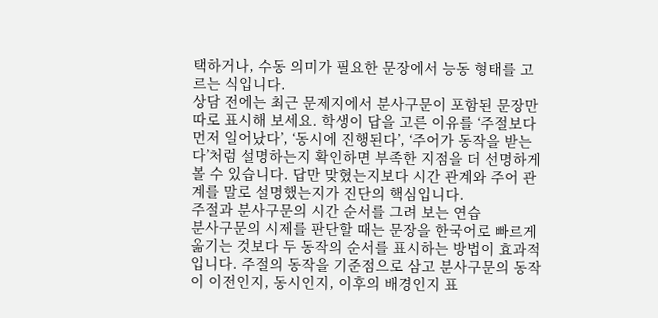택하거나, 수동 의미가 필요한 문장에서 능동 형태를 고르는 식입니다.
상담 전에는 최근 문제지에서 분사구문이 포함된 문장만 따로 표시해 보세요. 학생이 답을 고른 이유를 ‘주절보다 먼저 일어났다’, ‘동시에 진행된다’, ‘주어가 동작을 받는다’처럼 설명하는지 확인하면 부족한 지점을 더 선명하게 볼 수 있습니다. 답만 맞혔는지보다 시간 관계와 주어 관계를 말로 설명했는지가 진단의 핵심입니다.
주절과 분사구문의 시간 순서를 그려 보는 연습
분사구문의 시제를 판단할 때는 문장을 한국어로 빠르게 옮기는 것보다 두 동작의 순서를 표시하는 방법이 효과적입니다. 주절의 동작을 기준점으로 삼고 분사구문의 동작이 이전인지, 동시인지, 이후의 배경인지 표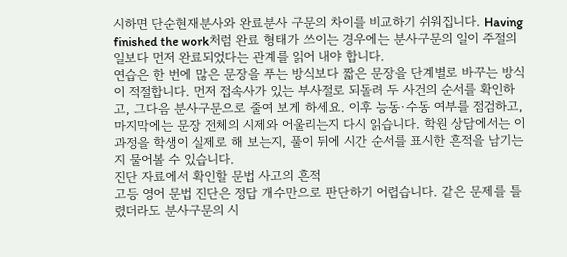시하면 단순현재분사와 완료분사 구문의 차이를 비교하기 쉬워집니다. Having finished the work처럼 완료 형태가 쓰이는 경우에는 분사구문의 일이 주절의 일보다 먼저 완료되었다는 관계를 읽어 내야 합니다.
연습은 한 번에 많은 문장을 푸는 방식보다 짧은 문장을 단계별로 바꾸는 방식이 적절합니다. 먼저 접속사가 있는 부사절로 되돌려 두 사건의 순서를 확인하고, 그다음 분사구문으로 줄여 보게 하세요. 이후 능동·수동 여부를 점검하고, 마지막에는 문장 전체의 시제와 어울리는지 다시 읽습니다. 학원 상담에서는 이 과정을 학생이 실제로 해 보는지, 풀이 뒤에 시간 순서를 표시한 흔적을 남기는지 물어볼 수 있습니다.
진단 자료에서 확인할 문법 사고의 흔적
고등 영어 문법 진단은 정답 개수만으로 판단하기 어렵습니다. 같은 문제를 틀렸더라도 분사구문의 시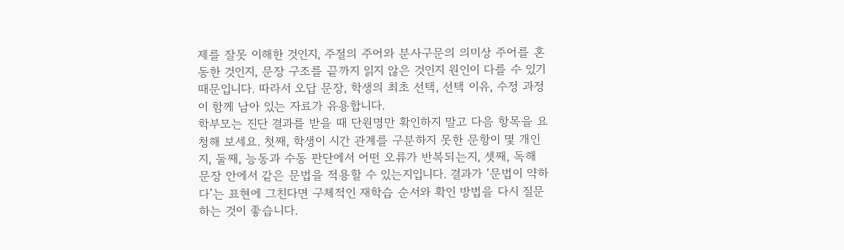제를 잘못 이해한 것인지, 주절의 주어와 분사구문의 의미상 주어를 혼동한 것인지, 문장 구조를 끝까지 읽지 않은 것인지 원인이 다를 수 있기 때문입니다. 따라서 오답 문장, 학생의 최초 선택, 선택 이유, 수정 과정이 함께 남아 있는 자료가 유용합니다.
학부모는 진단 결과를 받을 때 단원명만 확인하지 말고 다음 항목을 요청해 보세요. 첫째, 학생이 시간 관계를 구분하지 못한 문항이 몇 개인지, 둘째, 능동과 수동 판단에서 어떤 오류가 반복되는지, 셋째, 독해 문장 안에서 같은 문법을 적용할 수 있는지입니다. 결과가 ‘문법이 약하다’는 표현에 그친다면 구체적인 재학습 순서와 확인 방법을 다시 질문하는 것이 좋습니다.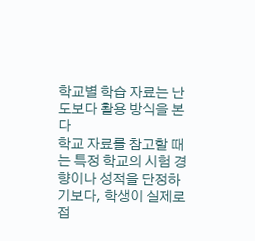학교별 학습 자료는 난도보다 활용 방식을 본다
학교 자료를 참고할 때는 특정 학교의 시험 경향이나 성적을 단정하기보다, 학생이 실제로 접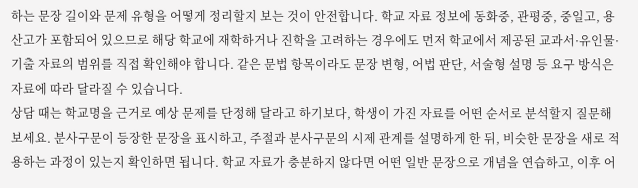하는 문장 길이와 문제 유형을 어떻게 정리할지 보는 것이 안전합니다. 학교 자료 정보에 동화중, 관평중, 중일고, 용산고가 포함되어 있으므로 해당 학교에 재학하거나 진학을 고려하는 경우에도 먼저 학교에서 제공된 교과서·유인물·기출 자료의 범위를 직접 확인해야 합니다. 같은 문법 항목이라도 문장 변형, 어법 판단, 서술형 설명 등 요구 방식은 자료에 따라 달라질 수 있습니다.
상담 때는 학교명을 근거로 예상 문제를 단정해 달라고 하기보다, 학생이 가진 자료를 어떤 순서로 분석할지 질문해 보세요. 분사구문이 등장한 문장을 표시하고, 주절과 분사구문의 시제 관계를 설명하게 한 뒤, 비슷한 문장을 새로 적용하는 과정이 있는지 확인하면 됩니다. 학교 자료가 충분하지 않다면 어떤 일반 문장으로 개념을 연습하고, 이후 어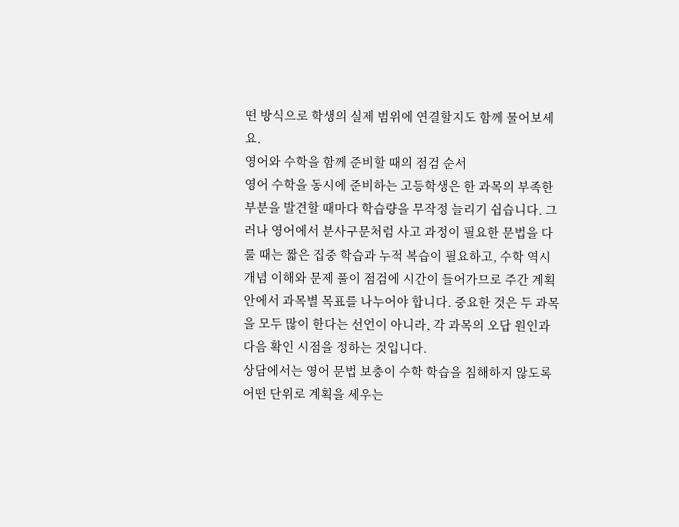떤 방식으로 학생의 실제 범위에 연결할지도 함께 물어보세요.
영어와 수학을 함께 준비할 때의 점검 순서
영어 수학을 동시에 준비하는 고등학생은 한 과목의 부족한 부분을 발견할 때마다 학습량을 무작정 늘리기 쉽습니다. 그러나 영어에서 분사구문처럼 사고 과정이 필요한 문법을 다룰 때는 짧은 집중 학습과 누적 복습이 필요하고, 수학 역시 개념 이해와 문제 풀이 점검에 시간이 들어가므로 주간 계획 안에서 과목별 목표를 나누어야 합니다. 중요한 것은 두 과목을 모두 많이 한다는 선언이 아니라, 각 과목의 오답 원인과 다음 확인 시점을 정하는 것입니다.
상담에서는 영어 문법 보충이 수학 학습을 침해하지 않도록 어떤 단위로 계획을 세우는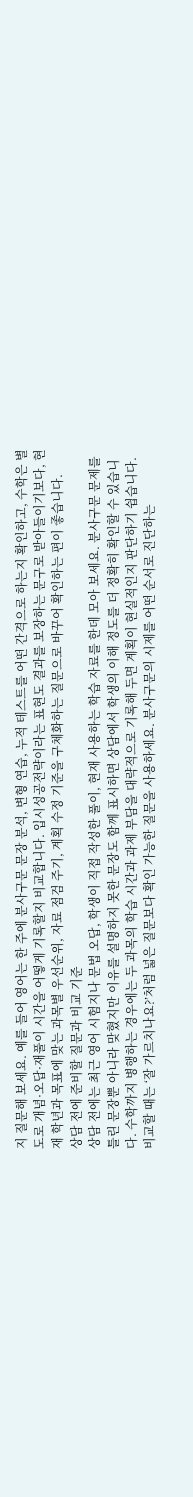지 질문해 보세요. 예를 들어 영어는 한 주에 분사구문 문장 분석, 변형 연습, 누적 테스트를 어떤 간격으로 하는지 확인하고, 수학은 별도로 개념·오답·재풀이 시간을 어떻게 기록할지 비교합니다. 입시성공전략이라는 표현도 결과를 보장하는 문구로 받아들이기보다, 현재 학년과 목표에 맞는 과목별 우선순위, 자료 점검 주기, 계획 수정 기준을 구체화하는 질문으로 바꾸어 확인하는 편이 좋습니다.
상담 전에 준비할 질문과 비교 기준
상담 전에는 최근 영어 시험지나 문법 오답, 학생이 직접 작성한 풀이, 현재 사용하는 학습 자료를 한데 모아 보세요. 분사구문 문제를 틀린 문장뿐 아니라 맞혔지만 이유를 설명하지 못한 문장도 함께 표시하면 상담에서 학생의 이해 정도를 더 정확히 확인할 수 있습니다. 수학까지 병행하는 경우에는 두 과목의 학습 시간과 과제 부담을 대략적으로 기록해 두면 계획이 현실적인지 판단하기 쉽습니다.
비교할 때는 ‘잘 가르치나요?’처럼 넓은 질문보다 확인 가능한 질문을 사용하세요. 분사구문의 시제를 어떤 순서로 진단하는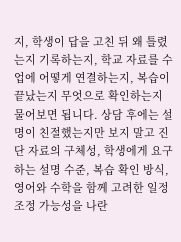지, 학생이 답을 고친 뒤 왜 틀렸는지 기록하는지, 학교 자료를 수업에 어떻게 연결하는지, 복습이 끝났는지 무엇으로 확인하는지 물어보면 됩니다. 상담 후에는 설명이 친절했는지만 보지 말고 진단 자료의 구체성, 학생에게 요구하는 설명 수준, 복습 확인 방식, 영어와 수학을 함께 고려한 일정 조정 가능성을 나란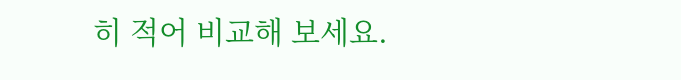히 적어 비교해 보세요.